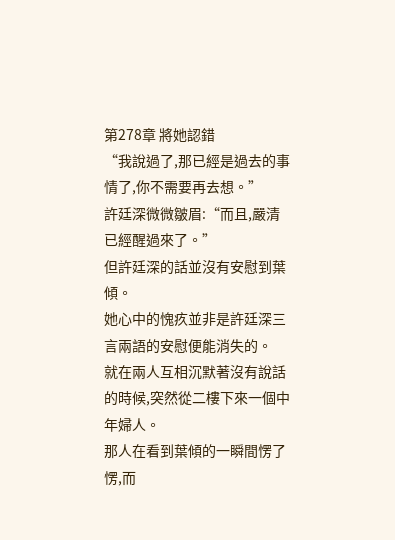第278章 將她認錯
“我說過了,那已經是過去的事情了,你不需要再去想。”
許廷深微微皺眉:“而且,嚴清已經醒過來了。”
但許廷深的話並沒有安慰到葉傾。
她心中的愧疚並非是許廷深三言兩語的安慰便能消失的。
就在兩人互相沉默著沒有說話的時候,突然從二樓下來一個中年婦人。
那人在看到葉傾的一瞬間愣了愣,而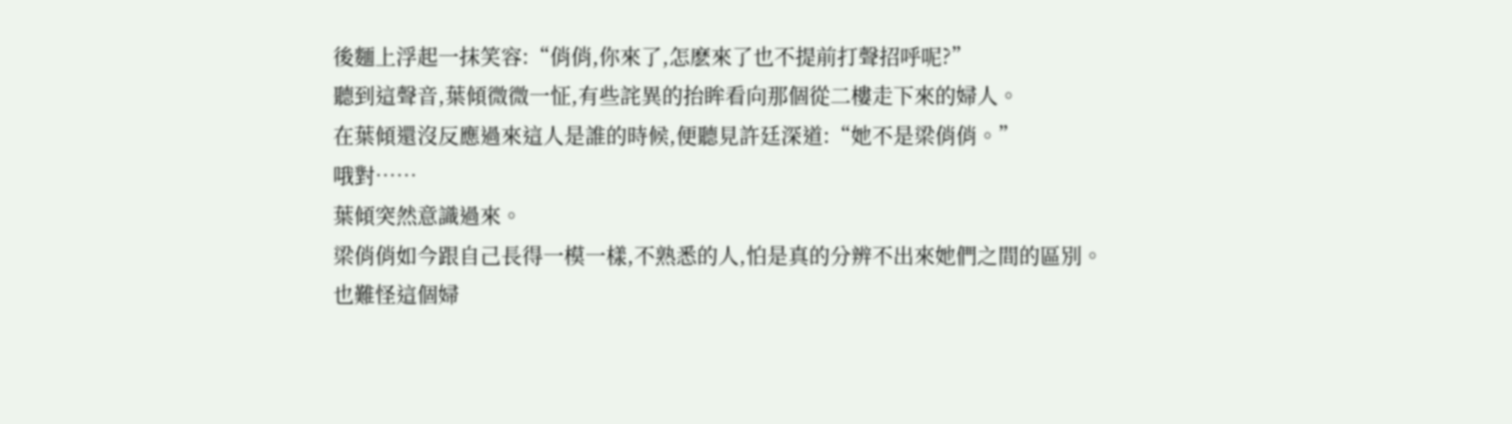後麵上浮起一抹笑容:“俏俏,你來了,怎麽來了也不提前打聲招呼呢?”
聽到這聲音,葉傾微微一怔,有些詫異的抬眸看向那個從二樓走下來的婦人。
在葉傾還沒反應過來這人是誰的時候,便聽見許廷深道:“她不是梁俏俏。”
哦對……
葉傾突然意識過來。
梁俏俏如今跟自己長得一模一樣,不熟悉的人,怕是真的分辨不出來她們之間的區別。
也難怪這個婦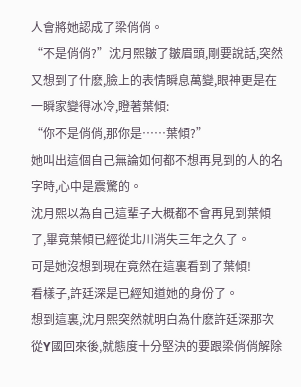人會將她認成了梁俏俏。
“不是俏俏?”沈月熙皺了皺眉頭,剛要說話,突然又想到了什麽,臉上的表情瞬息萬變,眼神更是在一瞬家變得冰冷,瞪著葉傾:
“你不是俏俏,那你是……葉傾?”
她叫出這個自己無論如何都不想再見到的人的名字時,心中是震驚的。
沈月熙以為自己這輩子大概都不會再見到葉傾了,畢竟葉傾已經從北川消失三年之久了。
可是她沒想到現在竟然在這裏看到了葉傾!
看樣子,許廷深是已經知道她的身份了。
想到這裏,沈月熙突然就明白為什麽許廷深那次從Y國回來後,就態度十分堅決的要跟梁俏俏解除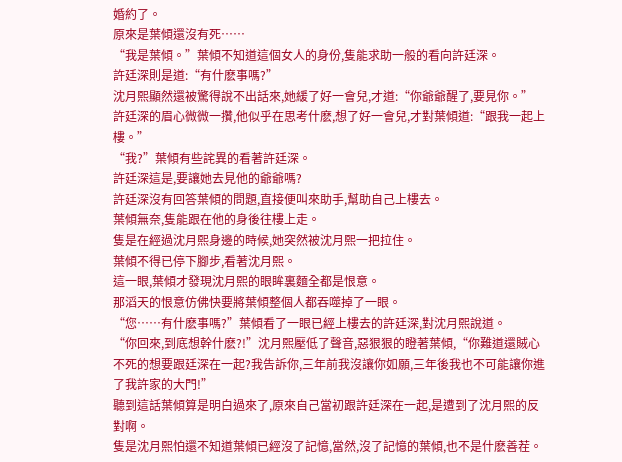婚約了。
原來是葉傾還沒有死……
“我是葉傾。”葉傾不知道這個女人的身份,隻能求助一般的看向許廷深。
許廷深則是道:“有什麽事嗎?”
沈月熙顯然還被驚得說不出話來,她緩了好一會兒,才道:“你爺爺醒了,要見你。”
許廷深的眉心微微一攢,他似乎在思考什麽,想了好一會兒,才對葉傾道:“跟我一起上樓。”
“我?”葉傾有些詫異的看著許廷深。
許廷深這是,要讓她去見他的爺爺嗎?
許廷深沒有回答葉傾的問題,直接便叫來助手,幫助自己上樓去。
葉傾無奈,隻能跟在他的身後往樓上走。
隻是在經過沈月熙身邊的時候,她突然被沈月熙一把拉住。
葉傾不得已停下腳步,看著沈月熙。
這一眼,葉傾才發現沈月熙的眼眸裏麵全都是恨意。
那滔天的恨意仿佛快要將葉傾整個人都吞噬掉了一眼。
“您……有什麽事嗎?”葉傾看了一眼已經上樓去的許廷深,對沈月熙說道。
“你回來,到底想幹什麽?!”沈月熙壓低了聲音,惡狠狠的瞪著葉傾,“你難道還賊心不死的想要跟廷深在一起?我告訴你,三年前我沒讓你如願,三年後我也不可能讓你進了我許家的大門!”
聽到這話葉傾算是明白過來了,原來自己當初跟許廷深在一起,是遭到了沈月熙的反對啊。
隻是沈月熙怕還不知道葉傾已經沒了記憶,當然,沒了記憶的葉傾,也不是什麽善茬。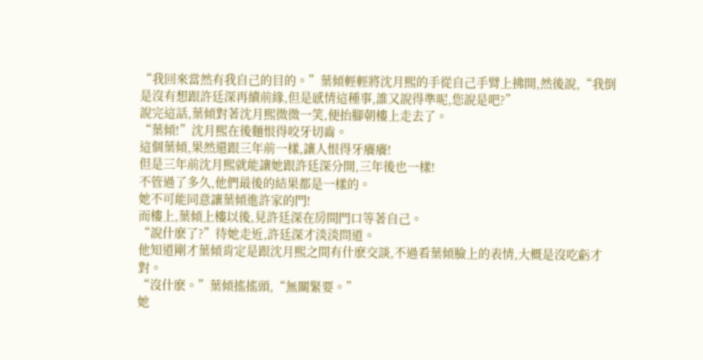“我回來當然有我自己的目的。”葉傾輕輕將沈月熙的手從自己手臂上拂開,然後說,“我倒是沒有想跟許廷深再續前緣,但是感情這種事,誰又說得準呢,您說是吧?”
說完這話,葉傾對著沈月熙微微一笑,便抬腳朝樓上走去了。
“葉傾!”沈月熙在後麵恨得咬牙切齒。
這個葉傾,果然還跟三年前一樣,讓人恨得牙癢癢!
但是三年前沈月熙就能讓她跟許廷深分開,三年後也一樣!
不管過了多久,他們最後的結果都是一樣的。
她不可能同意讓葉傾進許家的門!
而樓上,葉傾上樓以後,見許廷深在房間門口等著自己。
“說什麽了?”待她走近,許廷深才淡淡問道。
他知道剛才葉傾肯定是跟沈月熙之間有什麽交談,不過看葉傾臉上的表情,大概是沒吃虧才對。
“沒什麽。”葉傾搖搖頭,“無關緊要。”
她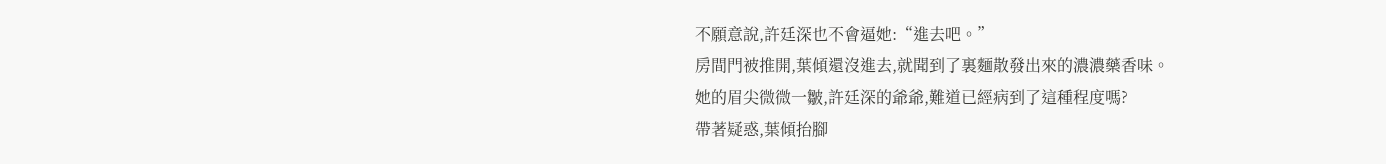不願意說,許廷深也不會逼她:“進去吧。”
房間門被推開,葉傾還沒進去,就聞到了裏麵散發出來的濃濃藥香味。
她的眉尖微微一皺,許廷深的爺爺,難道已經病到了這種程度嗎?
帶著疑惑,葉傾抬腳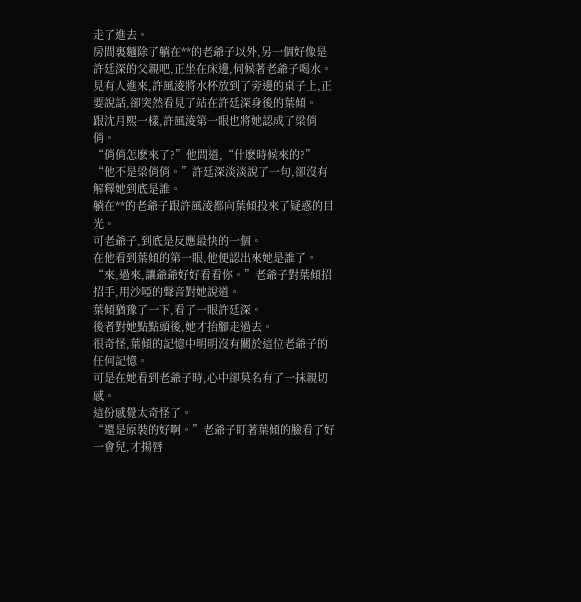走了進去。
房間裏麵除了躺在**的老爺子以外,另一個好像是許廷深的父親吧,正坐在床邊,伺候著老爺子喝水。
見有人進來,許風淩將水杯放到了旁邊的桌子上,正要說話,卻突然看見了站在許廷深身後的葉傾。
跟沈月熙一樣,許風淩第一眼也將她認成了梁俏俏。
“俏俏怎麽來了?”他問道,“什麽時候來的?”
“他不是梁俏俏。”許廷深淡淡說了一句,卻沒有解釋她到底是誰。
躺在**的老爺子跟許風淩都向葉傾投來了疑惑的目光。
可老爺子,到底是反應最快的一個。
在他看到葉傾的第一眼,他便認出來她是誰了。
“來,過來,讓爺爺好好看看你。”老爺子對葉傾招招手,用沙啞的聲音對她說道。
葉傾猶豫了一下,看了一眼許廷深。
後者對她點點頭後,她才抬腳走過去。
很奇怪,葉傾的記憶中明明沒有關於這位老爺子的任何記憶。
可是在她看到老爺子時,心中卻莫名有了一抹親切感。
這份感覺太奇怪了。
“還是原裝的好啊。”老爺子盯著葉傾的臉看了好一會兒,才揚唇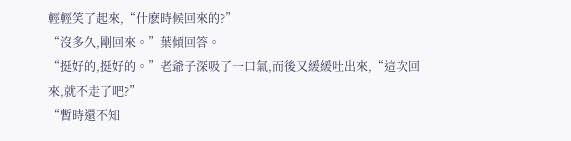輕輕笑了起來,“什麽時候回來的?”
“沒多久,剛回來。”葉傾回答。
“挺好的,挺好的。”老爺子深吸了一口氣,而後又緩緩吐出來,“這次回來,就不走了吧?”
“暫時還不知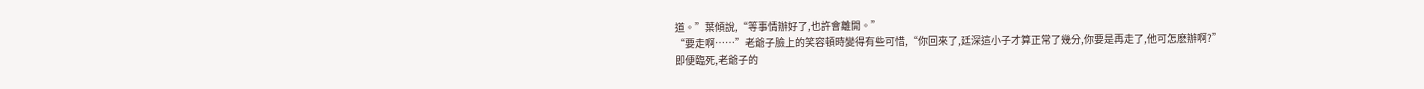道。”葉傾說,“等事情辦好了,也許會離開。”
“要走啊……”老爺子臉上的笑容頓時變得有些可惜,“你回來了,廷深這小子才算正常了幾分,你要是再走了,他可怎麽辦啊?”
即便臨死,老爺子的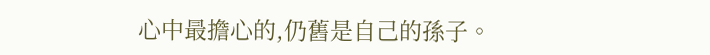心中最擔心的,仍舊是自己的孫子。